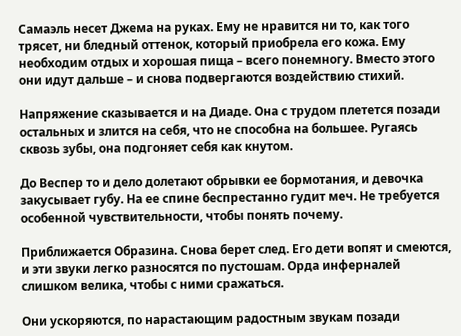Самаэль несет Джема на руках. Ему не нравится ни то, как того трясет, ни бледный оттенок, который приобрела его кожа. Ему необходим отдых и хорошая пища – всего понемногу. Вместо этого они идут дальше – и снова подвергаются воздействию стихий.

Напряжение сказывается и на Диаде. Она с трудом плетется позади остальных и злится на себя, что не способна на большее. Ругаясь сквозь зубы, она подгоняет себя как кнутом.

До Веспер то и дело долетают обрывки ее бормотания, и девочка закусывает губу. На ее спине беспрестанно гудит меч. Не требуется особенной чувствительности, чтобы понять почему.

Приближается Образина. Снова берет след. Его дети вопят и смеются, и эти звуки легко разносятся по пустошам. Орда инферналей слишком велика, чтобы с ними сражаться.

Они ускоряются, по нарастающим радостным звукам позади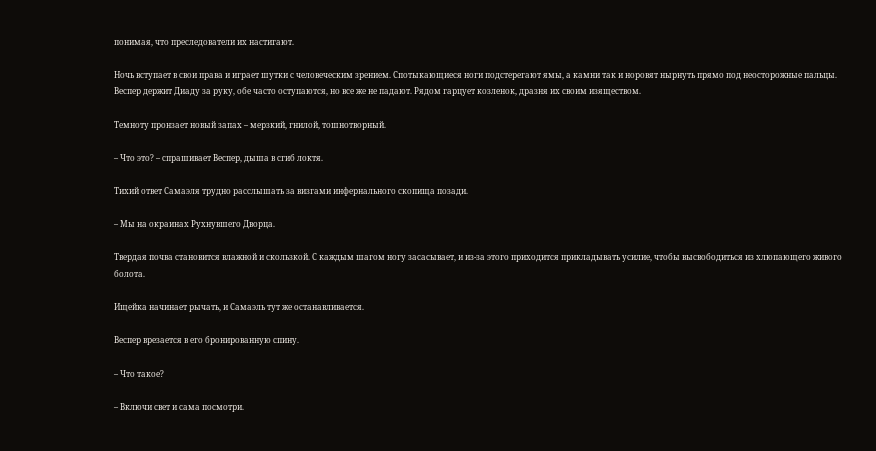понимая, что преследователи их настигают.

Ночь вступает в свои права и играет шутки с человеческим зрением. Спотыкающиеся ноги подстерегают ямы, а камни так и норовят нырнуть прямо под неосторожные пальцы. Веспер держит Диаду за руку, обе часто оступаются, но все же не падают. Рядом гарцует козленок, дразня их своим изяществом.

Темноту пронзает новый запах – мерзкий, гнилой, тошнотворный.

– Что это? – спрашивает Веспер, дыша в сгиб локтя.

Тихий ответ Самаэля трудно расслышать за визгами инфернального скопища позади.

– Мы на окраинах Рухнувшего Дворца.

Твердая почва становится влажной и скользкой. С каждым шагом ногу засасывает, и из-за этого приходится прикладывать усилие, чтобы высвободиться из хлюпающего живого болота.

Ищейка начинает рычать, и Самаэль тут же останавливается.

Веспер врезается в его бронированную спину.

– Что такое?

– Включи свет и сама посмотри.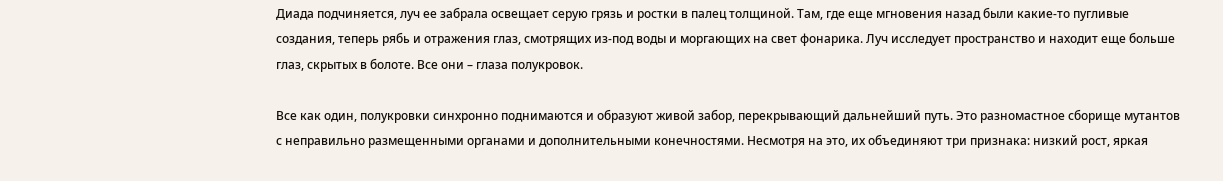Диада подчиняется, луч ее забрала освещает серую грязь и ростки в палец толщиной. Там, где еще мгновения назад были какие-то пугливые создания, теперь рябь и отражения глаз, смотрящих из-под воды и моргающих на свет фонарика. Луч исследует пространство и находит еще больше глаз, скрытых в болоте. Все они – глаза полукровок.

Все как один, полукровки синхронно поднимаются и образуют живой забор, перекрывающий дальнейший путь. Это разномастное сборище мутантов с неправильно размещенными органами и дополнительными конечностями. Несмотря на это, их объединяют три признака: низкий рост, яркая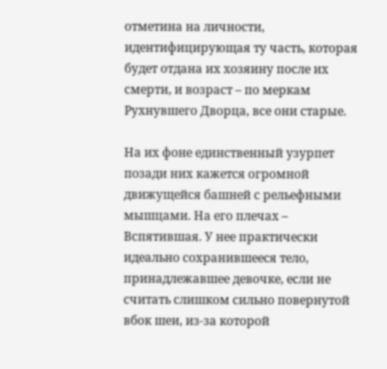отметина на личности, идентифицирующая ту часть, которая будет отдана их хозяину после их смерти, и возраст – по меркам Рухнувшего Дворца, все они старые.

На их фоне единственный узурпет позади них кажется огромной движущейся башней с рельефными мышцами. На его плечах – Вспятившая. У нее практически идеально сохранившееся тело, принадлежавшее девочке, если не считать слишком сильно повернутой вбок шеи, из-за которой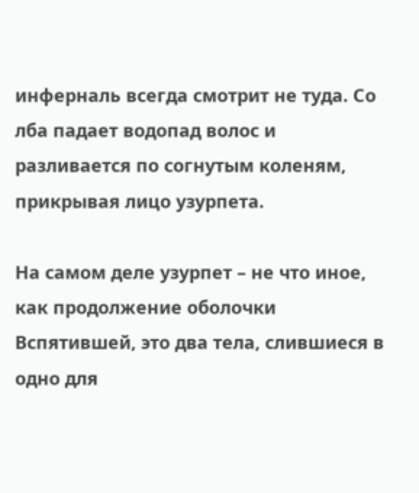инферналь всегда смотрит не туда. Со лба падает водопад волос и разливается по согнутым коленям, прикрывая лицо узурпета.

На самом деле узурпет – не что иное, как продолжение оболочки Вспятившей, это два тела, слившиеся в одно для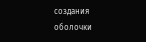создания оболочки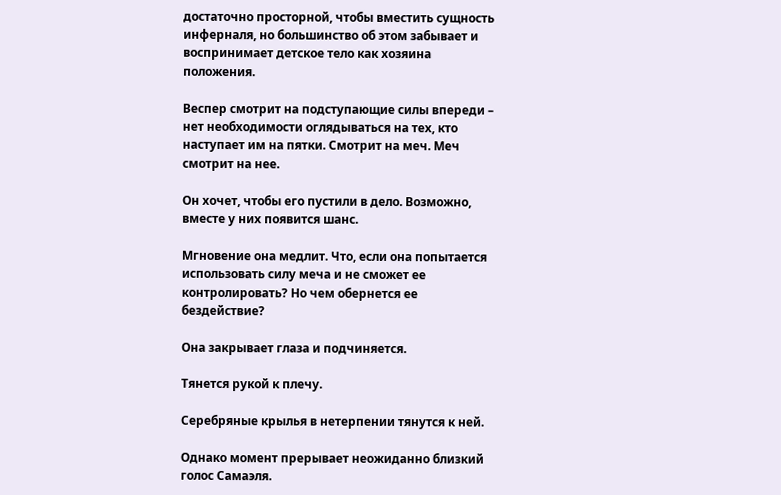достаточно просторной, чтобы вместить сущность инферналя, но большинство об этом забывает и воспринимает детское тело как хозяина положения.

Веспер смотрит на подступающие силы впереди – нет необходимости оглядываться на тех, кто наступает им на пятки. Смотрит на меч. Меч смотрит на нее.

Он хочет, чтобы его пустили в дело. Возможно, вместе у них появится шанс.

Мгновение она медлит. Что, если она попытается использовать силу меча и не сможет ее контролировать? Но чем обернется ее бездействие?

Она закрывает глаза и подчиняется.

Тянется рукой к плечу.

Серебряные крылья в нетерпении тянутся к ней.

Однако момент прерывает неожиданно близкий голос Самаэля.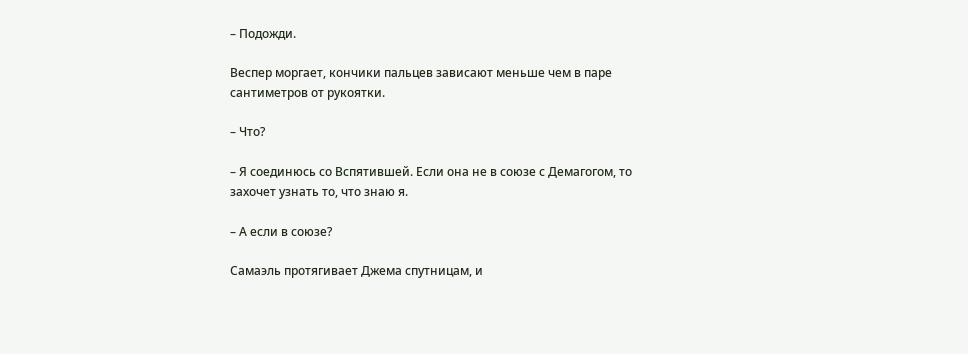– Подожди.

Веспер моргает, кончики пальцев зависают меньше чем в паре сантиметров от рукоятки.

– Что?

– Я соединюсь со Вспятившей. Если она не в союзе с Демагогом, то захочет узнать то, что знаю я.

– А если в союзе?

Самаэль протягивает Джема спутницам, и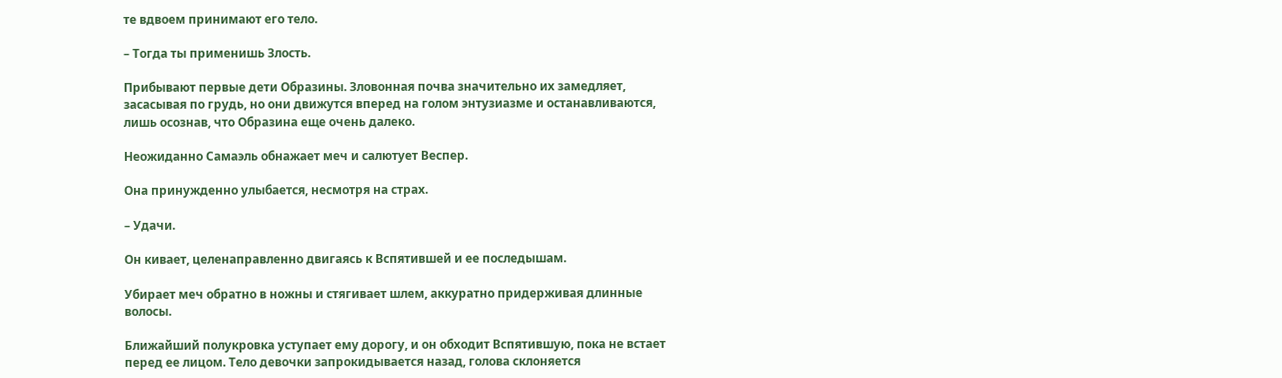те вдвоем принимают его тело.

– Тогда ты применишь Злость.

Прибывают первые дети Образины. Зловонная почва значительно их замедляет, засасывая по грудь, но они движутся вперед на голом энтузиазме и останавливаются, лишь осознав, что Образина еще очень далеко.

Неожиданно Самаэль обнажает меч и салютует Веспер.

Она принужденно улыбается, несмотря на страх.

– Удачи.

Он кивает, целенаправленно двигаясь к Вспятившей и ее последышам.

Убирает меч обратно в ножны и стягивает шлем, аккуратно придерживая длинные волосы.

Ближайший полукровка уступает ему дорогу, и он обходит Вспятившую, пока не встает перед ее лицом. Тело девочки запрокидывается назад, голова склоняется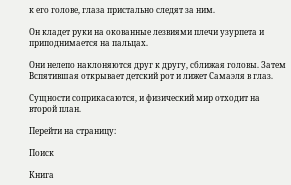к его голове, глаза пристально следят за ним.

Он кладет руки на окованные лезвиями плечи узурпета и приподнимается на пальцах.

Они нелепо наклоняются друг к другу, сближая головы. Затем Вспятившая открывает детский рот и лижет Самаэля в глаз.

Сущности соприкасаются, и физический мир отходит на второй план.

Перейти на страницу:

Поиск

Книга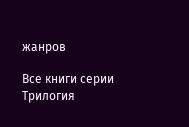жанров

Все книги серии Трилогия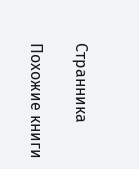Странника

Похожие книги